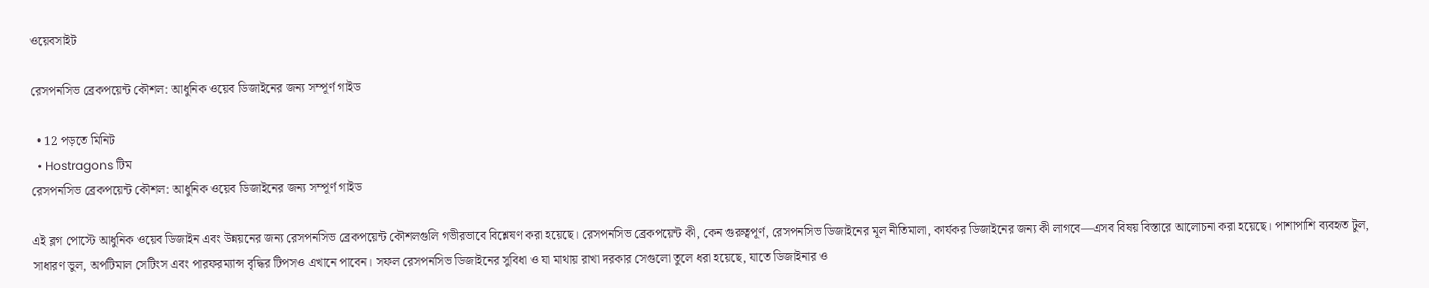ওয়েবসাইট

রেসপনসিভ ব্রেকপয়েন্ট কৌশল: আধুনিক ওয়েব ডিজাইনের জন্য সম্পূর্ণ গাইড

  • 12 পড়তে মিনিট
  • Hostragons টিম
রেসপনসিভ ব্রেকপয়েন্ট কৌশল: আধুনিক ওয়েব ডিজাইনের জন্য সম্পূর্ণ গাইড

এই ব্লগ পোস্টে আধুনিক ওয়েব ডিজাইন এবং উন্নয়নের জন্য রেসপনসিভ ব্রেকপয়েন্ট কৌশলগুলি গভীরভাবে বিশ্লেষণ করা হয়েছে। রেসপনসিভ ব্রেকপয়েন্ট কী, কেন গুরুত্বপূর্ণ, রেসপনসিভ ডিজাইনের মূল নীতিমালা, কার্যকর ডিজাইনের জন্য কী লাগবে—এসব বিষয় বিস্তারে আলোচনা করা হয়েছে। পাশাপাশি ব্যবহৃত টুল, সাধারণ ভুল, অপটিমাল সেটিংস এবং পারফরম্যান্স বৃদ্ধির টিপসও এখানে পাবেন। সফল রেসপনসিভ ডিজাইনের সুবিধা ও যা মাথায় রাখা দরকার সেগুলো তুলে ধরা হয়েছে, যাতে ডিজাইনার ও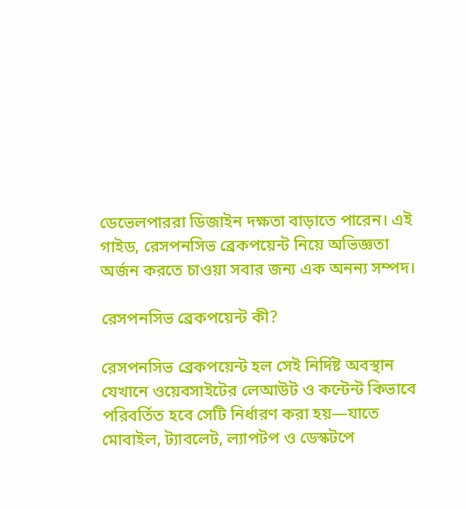ডেভেলপাররা ডিজাইন দক্ষতা বাড়াতে পারেন। এই গাইড, রেসপনসিভ ব্রেকপয়েন্ট নিয়ে অভিজ্ঞতা অর্জন করতে চাওয়া সবার জন্য এক অনন্য সম্পদ।

রেসপনসিভ ব্রেকপয়েন্ট কী?

রেসপনসিভ ব্রেকপয়েন্ট হল সেই নির্দিষ্ট অবস্থান যেখানে ওয়েবসাইটের লেআউট ও কন্টেন্ট কিভাবে পরিবর্তিত হবে সেটি নির্ধারণ করা হয়—যাতে মোবাইল, ট্যাবলেট, ল্যাপটপ ও ডেস্কটপে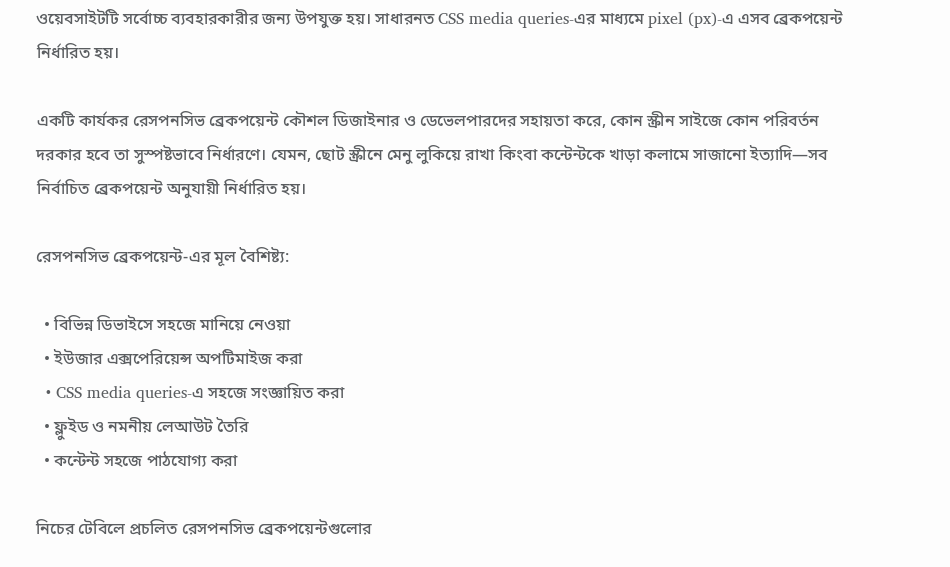ওয়েবসাইটটি সর্বোচ্চ ব্যবহারকারীর জন্য উপযুক্ত হয়। সাধারনত CSS media queries-এর মাধ্যমে pixel (px)-এ এসব ব্রেকপয়েন্ট নির্ধারিত হয়।

একটি কার্যকর রেসপনসিভ ব্রেকপয়েন্ট কৌশল ডিজাইনার ও ডেভেলপারদের সহায়তা করে, কোন স্ক্রীন সাইজে কোন পরিবর্তন দরকার হবে তা সুস্পষ্টভাবে নির্ধারণে। যেমন, ছোট স্ক্রীনে মেনু লুকিয়ে রাখা কিংবা কন্টেন্টকে খাড়া কলামে সাজানো ইত্যাদি—সব নির্বাচিত ব্রেকপয়েন্ট অনুযায়ী নির্ধারিত হয়।

রেসপনসিভ ব্রেকপয়েন্ট-এর মূল বৈশিষ্ট্য:

  • বিভিন্ন ডিভাইসে সহজে মানিয়ে নেওয়া
  • ইউজার এক্সপেরিয়েন্স অপটিমাইজ করা
  • CSS media queries-এ সহজে সংজ্ঞায়িত করা
  • ফ্লুইড ও নমনীয় লেআউট তৈরি
  • কন্টেন্ট সহজে পাঠযোগ্য করা

নিচের টেবিলে প্রচলিত রেসপনসিভ ব্রেকপয়েন্টগুলোর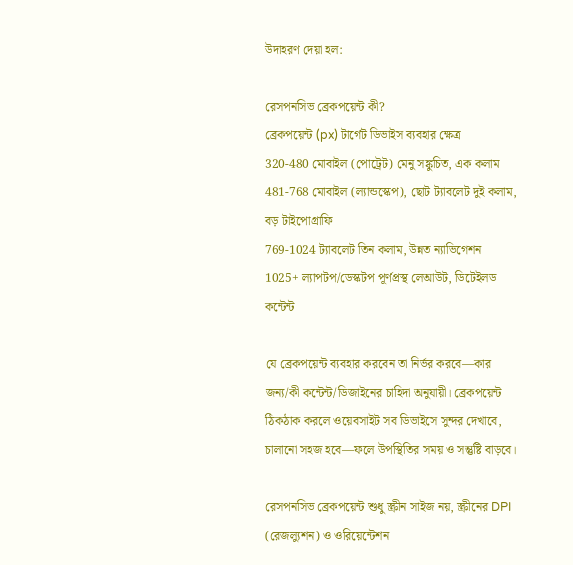উদাহরণ দেয়া হল:

রেসপনসিভ ব্রেকপয়েন্ট কী?
ব্রেকপয়েন্ট (px) টার্গেট ডিভাইস ব্যবহার ক্ষেত্র
320-480 মোবাইল (পোট্রেট) মেনু সঙ্কুচিত, এক কলাম
481-768 মোবাইল (ল্যান্ডস্কেপ), ছোট ট্যাবলেট দুই কলাম, বড় টাইপোগ্রাফি
769-1024 ট্যাবলেট তিন কলাম, উন্নত ন্যাভিগেশন
1025+ ল্যাপটপ/ডেস্কটপ পূর্ণপ্রস্থ লেআউট, ডিটেইলড কন্টেন্ট

যে ব্রেকপয়েন্ট ব্যবহার করবেন তা নির্ভর করবে—কার জন্য/কী কন্টেন্ট/ডিজাইনের চাহিদা অনুযায়ী। ব্রেকপয়েন্ট ঠিকঠাক করলে ওয়েবসাইট সব ডিভাইসে সুন্দর দেখাবে, চালানো সহজ হবে—ফলে উপস্থিতির সময় ও সন্তুষ্টি বাড়বে।

রেসপনসিভ ব্রেকপয়েন্ট শুধু স্ক্রীন সাইজ নয়, স্ক্রীনের DPI (রেজল্যুশন) ও ওরিয়েন্টেশন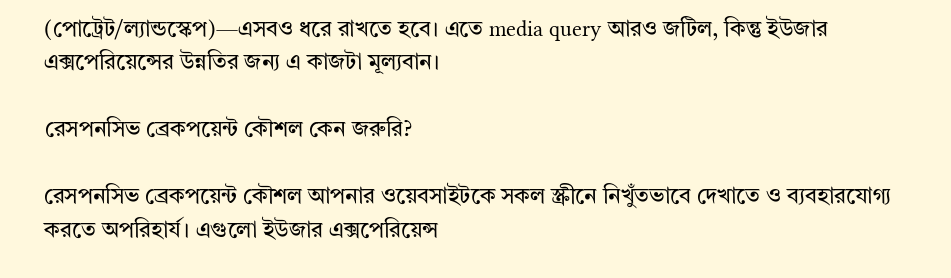(পোট্রেট/ল্যান্ডস্কেপ)—এসবও ধরে রাখতে হবে। এতে media query আরও জটিল, কিন্তু ইউজার এক্সপেরিয়েন্সের উন্নতির জন্য এ কাজটা মূল্যবান।

রেসপনসিভ ব্রেকপয়েন্ট কৌশল কেন জরুরি?

রেসপনসিভ ব্রেকপয়েন্ট কৌশল আপনার ওয়েবসাইটকে সকল স্ক্রীনে নিখুঁতভাবে দেখাতে ও ব্যবহারযোগ্য করতে অপরিহার্য। এগুলো ইউজার এক্সপেরিয়েন্স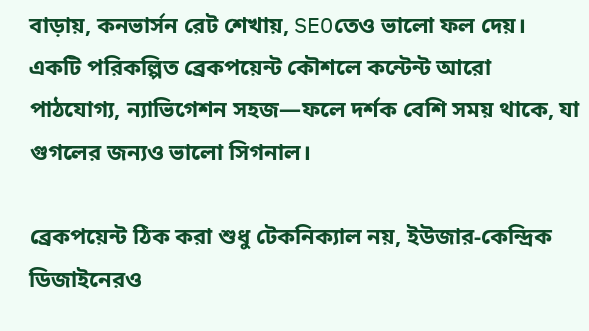বাড়ায়, কনভার্সন রেট শেখায়, SEOতেও ভালো ফল দেয়। একটি পরিকল্পিত ব্রেকপয়েন্ট কৌশলে কন্টেন্ট আরো পাঠযোগ্য, ন্যাভিগেশন সহজ—ফলে দর্শক বেশি সময় থাকে, যা গুগলের জন্যও ভালো সিগনাল।

ব্রেকপয়েন্ট ঠিক করা শুধু টেকনিক্যাল নয়, ইউজার-কেন্দ্রিক ডিজাইনেরও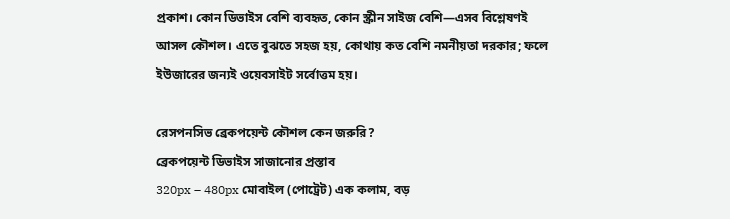প্রকাশ। কোন ডিভাইস বেশি ব্যবহৃত, কোন স্ক্রীন সাইজ বেশি—এসব বিশ্লেষণই আসল কৌশল। এতে বুঝতে সহজ হয়, কোথায় কত বেশি নমনীয়তা দরকার; ফলে ইউজারের জন্যই ওয়েবসাইট সর্বোত্তম হয়।

রেসপনসিভ ব্রেকপয়েন্ট কৌশল কেন জরুরি?
ব্রেকপয়েন্ট ডিভাইস সাজানোর প্রস্তাব
320px – 480px মোবাইল (পোট্রেট) এক কলাম, বড়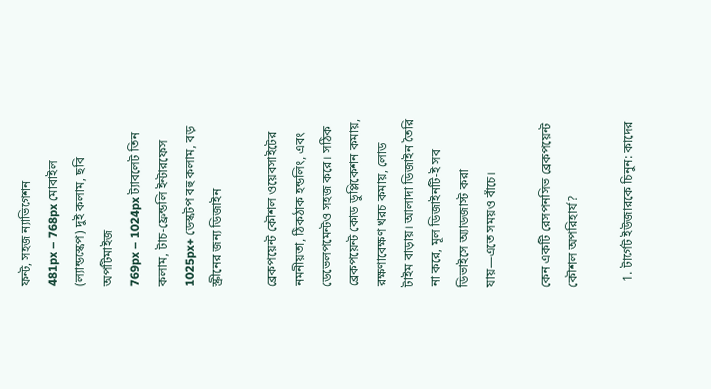ফন্ট, সহজ ন্যাভিগেশন
481px – 768px মোবাইল (ল্যান্ডস্কেপ) দুই কলাম, ছবি অপটিমাইজ
769px – 1024px ট্যাবলেট তিন কলাম, টাচ-ফ্রেন্ডলি ইন্টারফেস
1025px+ ডেস্কটপ বহু কলাম, বড় স্ক্রীনের জন্য ডিজাইন

ব্রেকপয়েন্ট কৌশল ওয়েবসাইটের নমনীয়তা, ঠিকঠাক হন্ডলিং, এবং ডেভেলপমেন্টও সহজ করে। সঠিক ব্রেকপয়েন্ট কোড ডুপ্লিকেশন কমায়, রক্ষণাবেক্ষণ খরচ কমায়, লোড টাইম বাড়ায়। আলাদা ডিজাইন তৈরি না করে, মূল ডিজাইনটি-ই সব ডিভাইসে অ্যাডজাস্ট করা যায়—এতে সময়ও বাঁচে।

কেন একটি রেসপনসিভ ব্রেকপয়েন্ট কৌশল অপরিহার্য?

  1. টার্গেট ইউজারকে চিনুন: কাদের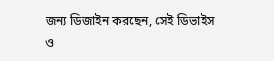জন্য ডিজাইন করছেন, সেই ডিভাইস ও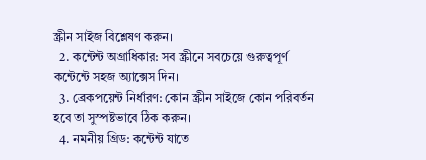স্ক্রীন সাইজ বিশ্লেষণ করুন।
  2. কন্টেন্ট অগ্রাধিকার: সব স্ক্রীনে সবচেয়ে গুরুত্বপূর্ণ কন্টেন্টে সহজ অ্যাক্সেস দিন।
  3. ব্রেকপয়েন্ট নির্ধারণ: কোন স্ক্রীন সাইজে কোন পরিবর্তন হবে তা সুস্পষ্টভাবে ঠিক করুন।
  4. নমনীয় গ্রিড: কন্টেন্ট যাতে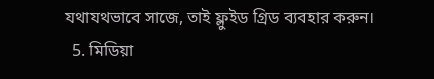যথাযথভাবে সাজে, তাই ফ্লুইড গ্রিড ব্যবহার করুন।
  5. মিডিয়া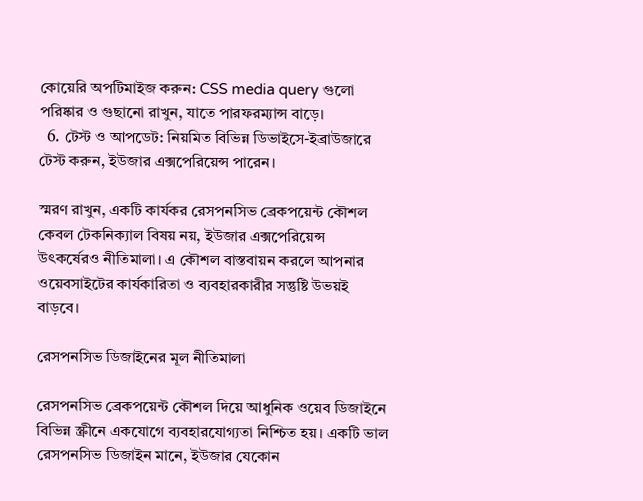কোয়েরি অপটিমাইজ করুন: CSS media query গুলো পরিষ্কার ও গুছানো রাখুন, যাতে পারফরম্যান্স বাড়ে।
  6. টেস্ট ও আপডেট: নিয়মিত বিভিন্ন ডিভাইসে-ইব্রাউজারে টেস্ট করুন, ইউজার এক্সপেরিয়েন্স পারেন।

স্মরণ রাখুন, একটি কার্যকর রেসপনসিভ ব্রেকপয়েন্ট কৌশল কেবল টেকনিক্যাল বিষয় নয়, ইউজার এক্সপেরিয়েন্স উৎকর্ষেরও নীতিমালা। এ কৌশল বাস্তবায়ন করলে আপনার ওয়েবসাইটের কার্যকারিতা ও ব্যবহারকারীর সন্তুষ্টি উভয়ই বাড়বে।

রেসপনসিভ ডিজাইনের মূল নীতিমালা

রেসপনসিভ ব্রেকপয়েন্ট কৌশল দিয়ে আধুনিক ওয়েব ডিজাইনে বিভিন্ন স্ক্রীনে একযোগে ব্যবহারযোগ্যতা নিশ্চিত হয়। একটি ভাল রেসপনসিভ ডিজাইন মানে, ইউজার যেকোন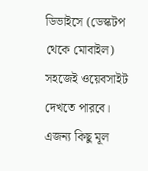ডিভাইসে (ডেস্কটপ থেকে মোবাইল) সহজেই ওয়েবসাইট দেখতে পারবে। এজন্য কিছু মূল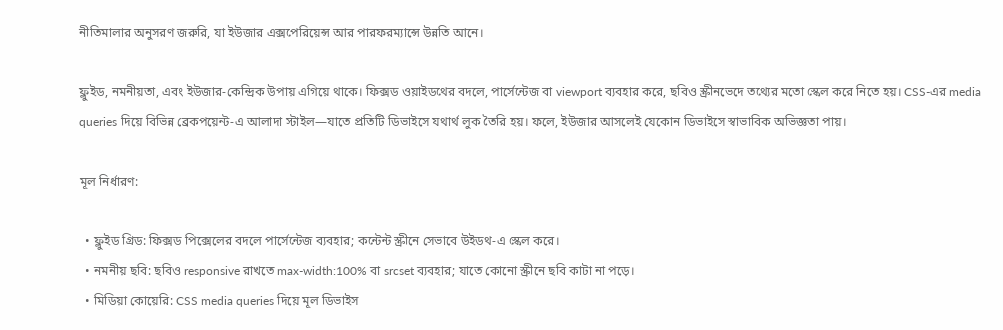নীতিমালার অনুসরণ জরুরি, যা ইউজার এক্সপেরিয়েন্স আর পারফরম্যান্সে উন্নতি আনে।

ফ্লুইড, নমনীয়তা, এবং ইউজার-কেন্দ্রিক উপায় এগিয়ে থাকে। ফিক্সড ওয়াইডথের বদলে, পার্সেন্টেজ বা viewport ব্যবহার করে, ছবিও স্ক্রীনভেদে তথ্যের মতো স্কেল করে নিতে হয়। CSS-এর media queries দিয়ে বিভিন্ন ব্রেকপয়েন্ট-এ আলাদা স্টাইল—যাতে প্রতিটি ডিভাইসে যথার্থ লুক তৈরি হয়। ফলে, ইউজার আসলেই যেকোন ডিভাইসে স্বাভাবিক অভিজ্ঞতা পায়।

মূল নির্ধারণ:

  • ফ্লুইড গ্রিড: ফিক্সড পিক্সেলের বদলে পার্সেন্টেজ ব্যবহার; কন্টেন্ট স্ক্রীনে সেভাবে উইডথ-এ স্কেল করে।
  • নমনীয় ছবি: ছবিও responsive রাখতে max-width:100% বা srcset ব্যবহার; যাতে কোনো স্ক্রীনে ছবি কাটা না পড়ে।
  • মিডিয়া কোয়েরি: CSS media queries দিয়ে মূল ডিভাইস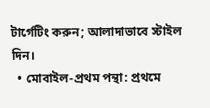টার্গেটিং করুন; আলাদাভাবে স্টাইল দিন।
  • মোবাইল-প্রথম পন্থা: প্রথমে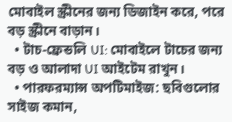মোবাইল স্ক্রীনের জন্য ডিজাইন করে, পরে বড় স্ক্রীনে বাড়ান।
  • টাচ-ফ্রেন্ডলি UI: মোবাইলে টাচের জন্য বড় ও আলাদা UI আইটেম রাখুন।
  • পারফরম্যান্স অপটিমাইজ: ছবিগুলোর সাইজ কমান,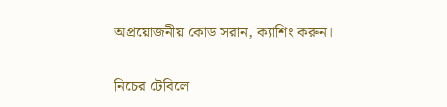অপ্রয়োজনীয় কোড সরান, ক্যাশিং করুন।

নিচের টেবিলে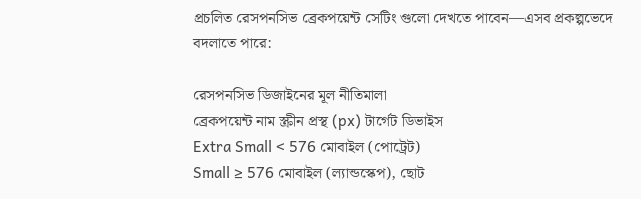প্রচলিত রেসপনসিভ ব্রেকপয়েন্ট সেটিং গুলো দেখতে পাবেন—এসব প্রকল্পভেদে বদলাতে পারে:

রেসপনসিভ ডিজাইনের মূল নীতিমালা
ব্রেকপয়েন্ট নাম স্ক্রীন প্রস্থ (px) টার্গেট ডিভাইস
Extra Small < 576 মোবাইল (পোট্রেট)
Small ≥ 576 মোবাইল (ল্যান্ডস্কেপ), ছোট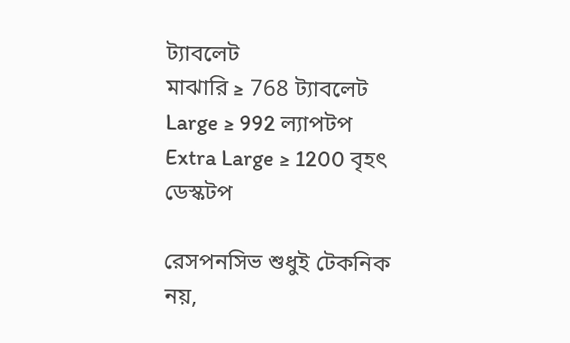ট্যাবলেট
মাঝারি ≥ 768 ট্যাবলেট
Large ≥ 992 ল্যাপটপ
Extra Large ≥ 1200 বৃহৎ ডেস্কটপ

রেসপনসিভ শুধুই টেকনিক নয়,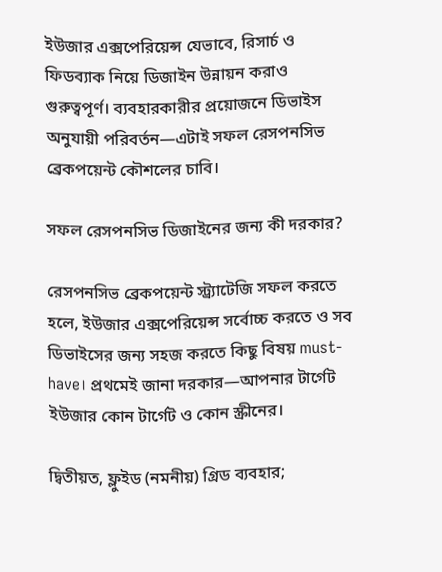ইউজার এক্সপেরিয়েন্স যেভাবে, রিসার্চ ও ফিডব্যাক নিয়ে ডিজাইন উন্নায়ন করাও গুরুত্বপূর্ণ। ব্যবহারকারীর প্রয়োজনে ডিভাইস অনুযায়ী পরিবর্তন—এটাই সফল রেসপনসিভ ব্রেকপয়েন্ট কৌশলের চাবি।

সফল রেসপনসিভ ডিজাইনের জন্য কী দরকার?

রেসপনসিভ ব্রেকপয়েন্ট স্ট্র্যাটেজি সফল করতে হলে, ইউজার এক্সপেরিয়েন্স সর্বোচ্চ করতে ও সব ডিভাইসের জন্য সহজ করতে কিছু বিষয় must-have। প্রথমেই জানা দরকার—আপনার টার্গেট ইউজার কোন টার্গেট ও কোন স্ক্রীনের।

দ্বিতীয়ত, ফ্লুইড (নমনীয়) গ্রিড ব্যবহার;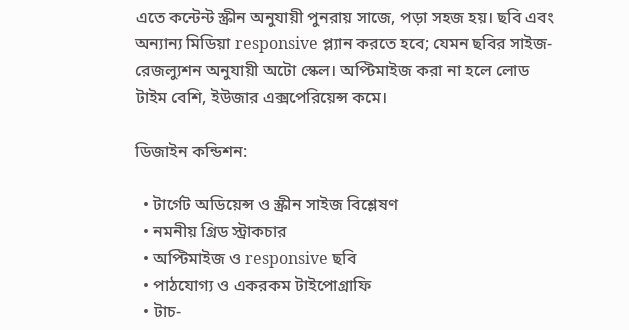এতে কন্টেন্ট স্ক্রীন অনুযায়ী পুনরায় সাজে, পড়া সহজ হয়। ছবি এবং অন্যান্য মিডিয়া responsive প্ল্যান করতে হবে; যেমন ছবির সাইজ-রেজল্যুশন অনুযায়ী অটো স্কেল। অপ্টিমাইজ করা না হলে লোড টাইম বেশি, ইউজার এক্সপেরিয়েন্স কমে।

ডিজাইন কন্ডিশন:

  • টার্গেট অডিয়েন্স ও স্ক্রীন সাইজ বিশ্লেষণ
  • নমনীয় গ্রিড স্ট্রাকচার
  • অপ্টিমাইজ ও responsive ছবি
  • পাঠযোগ্য ও একরকম টাইপোগ্রাফি
  • টাচ-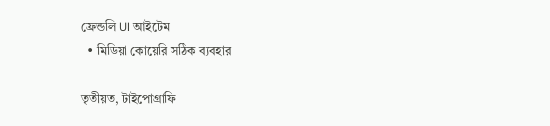ফ্রেন্ডলি UI আইটেম
  • মিডিয়া কোয়েরি সঠিক ব্যবহার

তৃতীয়ত, টাইপোগ্রাফি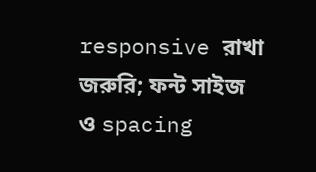responsive রাখা জরুরি; ফন্ট সাইজ ও spacing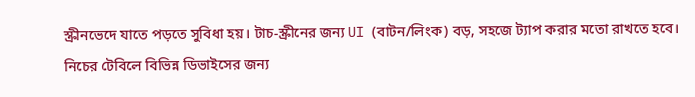স্ক্রীনভেদে যাতে পড়তে সুবিধা হয়। টাচ-স্ক্রীনের জন্য UI (বাটন/লিংক) বড়, সহজে ট্যাপ করার মতো রাখতে হবে। নিচের টেবিলে বিভিন্ন ডিভাইসের জন্য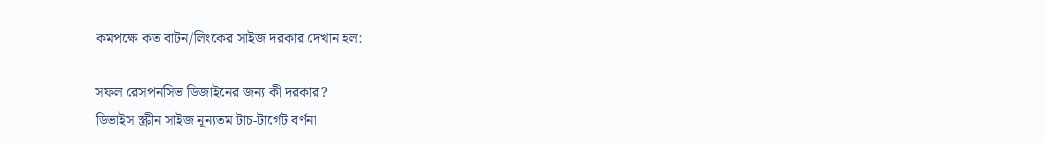কমপক্ষে কত বাটন/লিংকের সাইজ দরকার দেখান হল:

সফল রেসপনসিভ ডিজাইনের জন্য কী দরকার?
ডিভাইস স্ক্রীন সাইজ নূন্যতম টাচ-টার্গেট বর্ণনা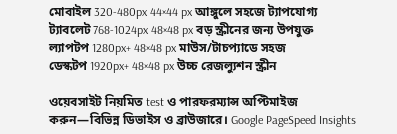মোবাইল 320-480px 44×44 px আঙ্গুলে সহজে ট্যাপযোগ্য
ট্যাবলেট 768-1024px 48×48 px বড় স্ক্রীনের জন্য উপযুক্ত
ল্যাপটপ 1280px+ 48×48 px মাউস/টাচপ্যাডে সহজ
ডেস্কটপ 1920px+ 48×48 px উচ্চ রেজল্যুশন স্ক্রীন

ওয়েবসাইট নিয়মিত test ও পারফরম্যান্স অপ্টিমাইজ করুন—বিভিন্ন ডিভাইস ও ব্রাউজারে। Google PageSpeed Insights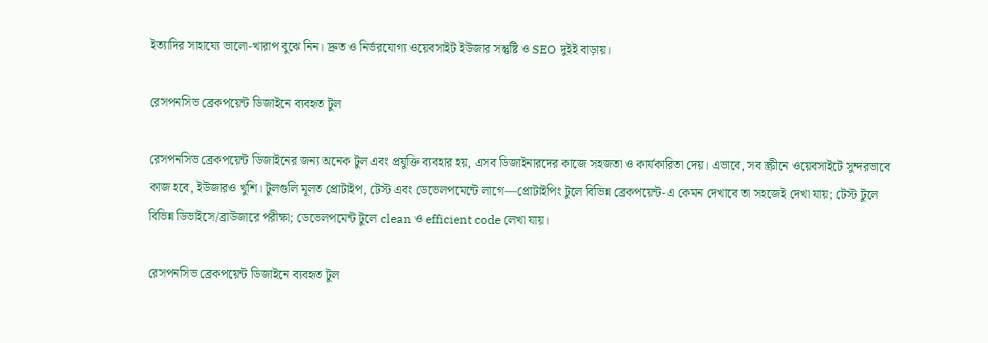ইত্যাদির সাহায্যে ভালো-খারাপ বুঝে নিন। দ্রুত ও নির্ভরযোগ্য ওয়েবসাইট ইউজার সন্তুষ্টি ও SEO দুইই বাড়ায়।

রেসপনসিভ ব্রেকপয়েন্ট ডিজাইনে ব্যবহৃত টুল

রেসপনসিভ ব্রেকপয়েন্ট ডিজাইনের জন্য অনেক টুল এবং প্রযুক্তি ব্যবহার হয়, এসব ডিজাইনারদের কাজে সহজতা ও কার্যকারিতা দেয়। এভাবে, সব স্ক্রীনে ওয়েবসাইটে সুন্দরভাবে কাজ হবে, ইউজারও খুশি। টুলগুলি মূলত প্রোটাইপ, টেস্ট এবং ডেভেলপমেন্টে লাগে—প্রোটাইপিং টুলে বিভিন্ন ব্রেকপয়েন্ট-এ কেমন দেখাবে তা সহজেই দেখা যায়; টেস্ট টুলে বিভিন্ন ডিভাইসে/ব্রাউজারে পরীক্ষা; ডেভেলপমেন্ট টুলে clean ও efficient code লেখা যায়।

রেসপনসিভ ব্রেকপয়েন্ট ডিজাইনে ব্যবহৃত টুল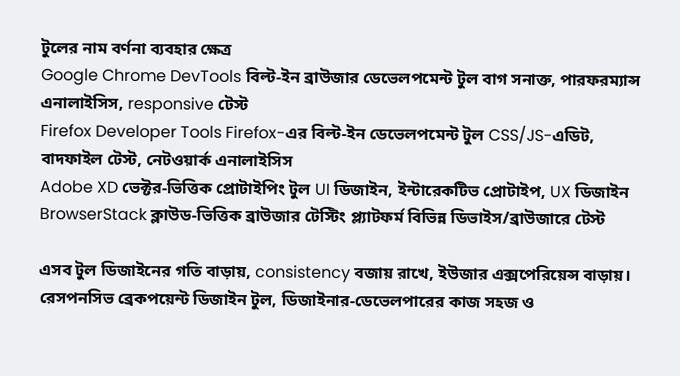টুলের নাম বর্ণনা ব্যবহার ক্ষেত্র
Google Chrome DevTools বিল্ট-ইন ব্রাউজার ডেভেলপমেন্ট টুল বাগ সনাক্ত, পারফরম্যান্স এনালাইসিস, responsive টেস্ট
Firefox Developer Tools Firefox-এর বিল্ট-ইন ডেভেলপমেন্ট টুল CSS/JS-এডিট, বাদফাইল টেস্ট, নেটওয়ার্ক এনালাইসিস
Adobe XD ভেক্টর-ভিত্তিক প্রোটাইপিং টুল UI ডিজাইন, ইন্টারেকটিভ প্রোটাইপ, UX ডিজাইন
BrowserStack ক্লাউড-ভিত্তিক ব্রাউজার টেস্টিং প্ল্যাটফর্ম বিভিন্ন ডিভাইস/ব্রাউজারে টেস্ট

এসব টুল ডিজাইনের গতি বাড়ায়, consistency বজায় রাখে, ইউজার এক্সপেরিয়েন্স বাড়ায়। রেসপনসিভ ব্রেকপয়েন্ট ডিজাইন টুল, ডিজাইনার-ডেভেলপারের কাজ সহজ ও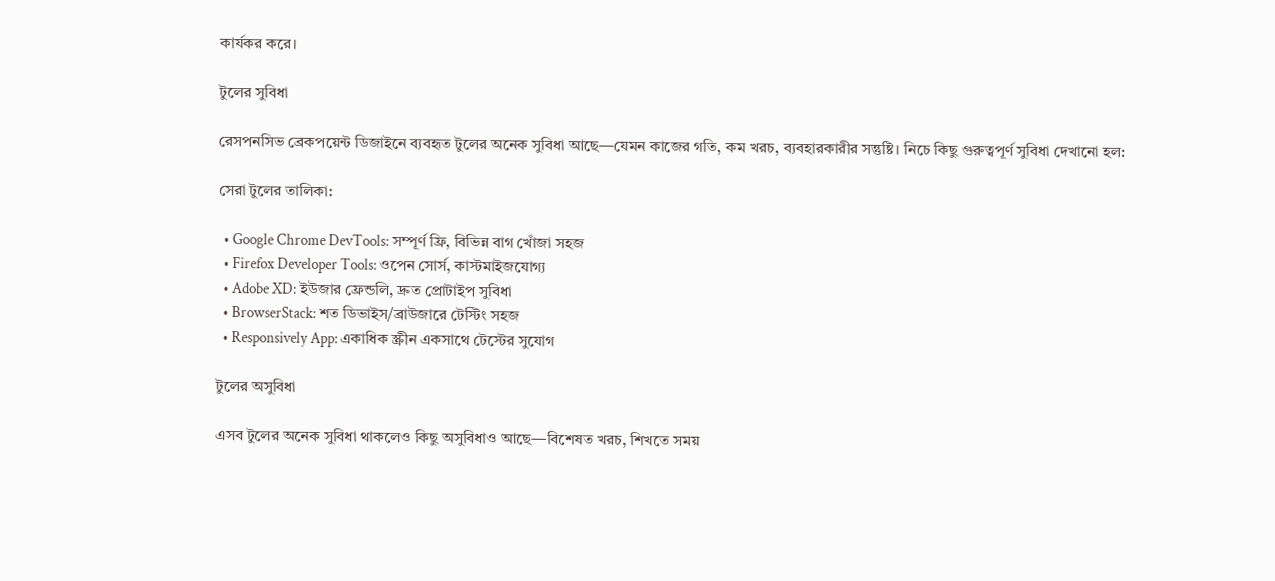কার্যকর করে।

টুলের সুবিধা

রেসপনসিভ ব্রেকপয়েন্ট ডিজাইনে ব্যবহৃত টুলের অনেক সুবিধা আছে—যেমন কাজের গতি, কম খরচ, ব্যবহারকারীর সন্তুষ্টি। নিচে কিছু গুরুত্বপূর্ণ সুবিধা দেখানো হল:

সেরা টুলের তালিকা:

  • Google Chrome DevTools: সম্পূর্ণ ফ্রি, বিভিন্ন বাগ খোঁজা সহজ
  • Firefox Developer Tools: ওপেন সোর্স, কাস্টমাইজযোগ্য
  • Adobe XD: ইউজার ফ্রেন্ডলি, দ্রুত প্রোটাইপ সুবিধা
  • BrowserStack: শত ডিভাইস/ব্রাউজারে টেস্টিং সহজ
  • Responsively App: একাধিক স্ক্রীন একসাথে টেস্টের সুযোগ

টুলের অসুবিধা

এসব টুলের অনেক সুবিধা থাকলেও কিছু অসুবিধাও আছে—বিশেষত খরচ, শিখতে সময়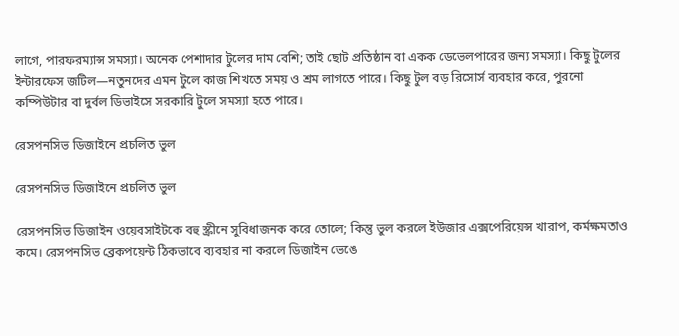লাগে, পারফরম্যান্স সমস্যা। অনেক পেশাদার টুলের দাম বেশি; তাই ছোট প্রতিষ্ঠান বা একক ডেভেলপারের জন্য সমস্যা। কিছু টুলের ইন্টারফেস জটিল—নতুনদের এমন টুলে কাজ শিখতে সময় ও শ্রম লাগতে পারে। কিছু টুল বড় রিসোর্স ব্যবহার করে, পুরনো কম্পিউটার বা দুর্বল ডিভাইসে সরকারি টুলে সমস্যা হতে পারে।

রেসপনসিভ ডিজাইনে প্রচলিত ভুল

রেসপনসিভ ডিজাইনে প্রচলিত ভুল

রেসপনসিভ ডিজাইন ওয়েবসাইটকে বহু স্ক্রীনে সুবিধাজনক করে তোলে; কিন্তু ভুল করলে ইউজার এক্সপেরিয়েন্স খারাপ, কর্মক্ষমতাও কমে। রেসপনসিভ ব্রেকপয়েন্ট ঠিকভাবে ব্যবহার না করলে ডিজাইন ভেঙে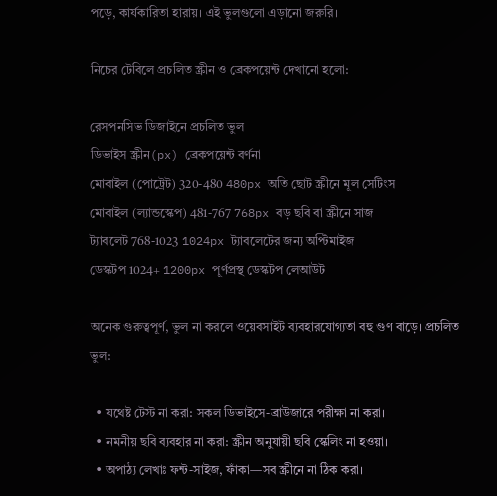পড়ে, কার্যকারিতা হারায়। এই ভুলগুলো এড়ানো জরুরি।

নিচের টেবিলে প্রচলিত স্ক্রীন ও ব্রেকপয়েন্ট দেখানো হলো:

রেসপনসিভ ডিজাইনে প্রচলিত ভুল
ডিভাইস স্ক্রীন(px) ব্রেকপয়েন্ট বর্ণনা
মোবাইল (পোট্রেট) 320-480 480px অতি ছোট স্ক্রীনে মূল সেটিংস
মোবাইল (ল্যান্ডস্কেপ) 481-767 768px বড় ছবি বা স্ক্রীনে সাজ
ট্যাবলেট 768-1023 1024px ট্যাবলেটের জন্য অপ্টিমাইজ
ডেস্কটপ 1024+ 1200px পূর্ণপ্রস্থ ডেস্কটপ লেআউট

অনেক গুরুত্বপূর্ণ, ভুল না করলে ওয়েবসাইট ব্যবহারযোগ্যতা বহু গুণ বাড়ে। প্রচলিত ভুল:

  • যথেষ্ট টেস্ট না করা: সকল ডিভাইসে-ব্রাউজারে পরীক্ষা না করা।
  • নমনীয় ছবি ব্যবহার না করা: স্ক্রীন অনুযায়ী ছবি স্কেলিং না হওয়া।
  • অপাঠ্য লেখাঃ ফন্ট-সাইজ, ফাঁকা—সব স্ক্রীনে না ঠিক করা।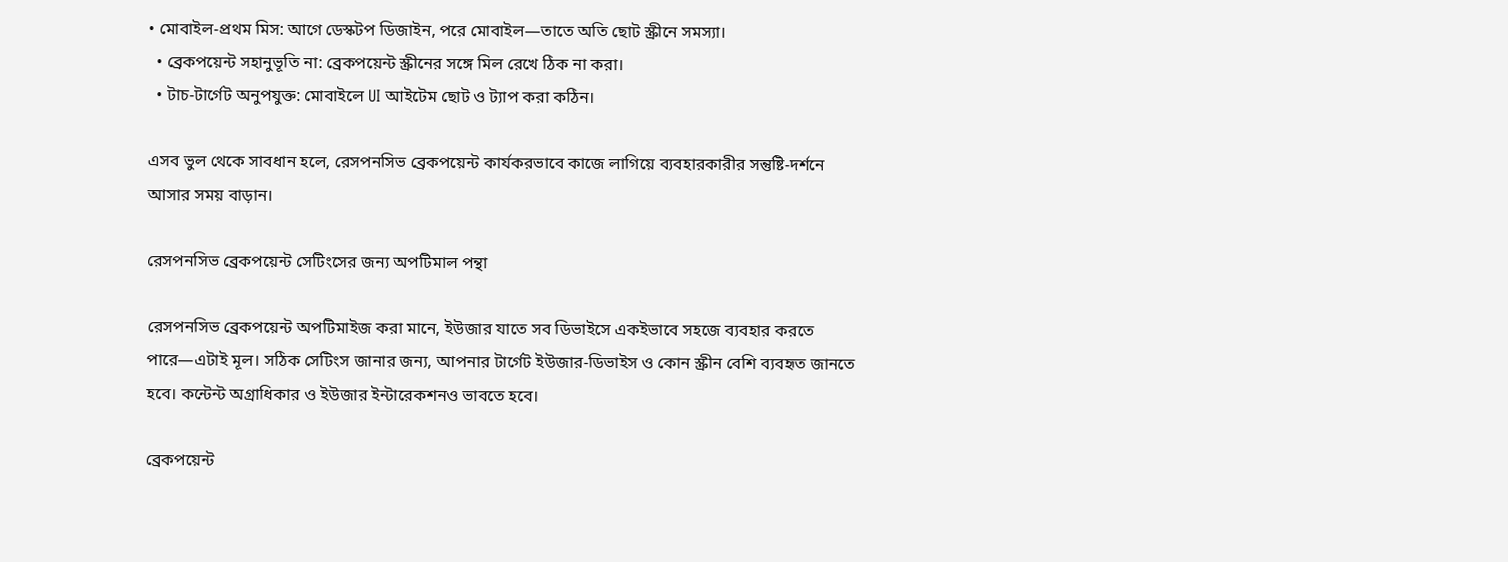• মোবাইল-প্রথম মিস: আগে ডেস্কটপ ডিজাইন, পরে মোবাইল—তাতে অতি ছোট স্ক্রীনে সমস্যা।
  • ব্রেকপয়েন্ট সহানুভূতি না: ব্রেকপয়েন্ট স্ক্রীনের সঙ্গে মিল রেখে ঠিক না করা।
  • টাচ-টার্গেট অনুপযুক্ত: মোবাইলে UI আইটেম ছোট ও ট্যাপ করা কঠিন।

এসব ভুল থেকে সাবধান হলে, রেসপনসিভ ব্রেকপয়েন্ট কার্যকরভাবে কাজে লাগিয়ে ব্যবহারকারীর সন্তুষ্টি-দর্শনে আসার সময় বাড়ান।

রেসপনসিভ ব্রেকপয়েন্ট সেটিংসের জন্য অপটিমাল পন্থা

রেসপনসিভ ব্রেকপয়েন্ট অপটিমাইজ করা মানে, ইউজার যাতে সব ডিভাইসে একইভাবে সহজে ব্যবহার করতে পারে—এটাই মূল। সঠিক সেটিংস জানার জন্য, আপনার টার্গেট ইউজার-ডিভাইস ও কোন স্ক্রীন বেশি ব্যবহৃত জানতে হবে। কন্টেন্ট অগ্রাধিকার ও ইউজার ইন্টারেকশনও ভাবতে হবে।

ব্রেকপয়েন্ট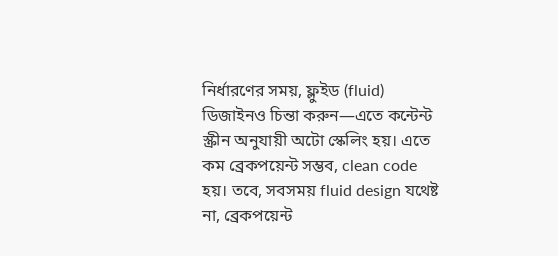নির্ধারণের সময়, ফ্লুইড (fluid) ডিজাইনও চিন্তা করুন—এতে কন্টেন্ট স্ক্রীন অনুযায়ী অটো স্কেলিং হয়। এতে কম ব্রেকপয়েন্ট সম্ভব, clean code হয়। তবে, সবসময় fluid design যথেষ্ট না, ব্রেকপয়েন্ট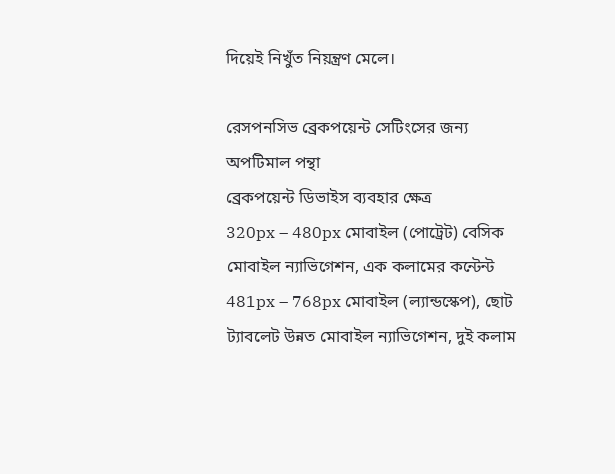দিয়েই নিখুঁত নিয়ন্ত্রণ মেলে।

রেসপনসিভ ব্রেকপয়েন্ট সেটিংসের জন্য অপটিমাল পন্থা
ব্রেকপয়েন্ট ডিভাইস ব্যবহার ক্ষেত্র
320px – 480px মোবাইল (পোট্রেট) বেসিক মোবাইল ন্যাভিগেশন, এক কলামের কন্টেন্ট
481px – 768px মোবাইল (ল্যান্ডস্কেপ), ছোট ট্যাবলেট উন্নত মোবাইল ন্যাভিগেশন, দুই কলাম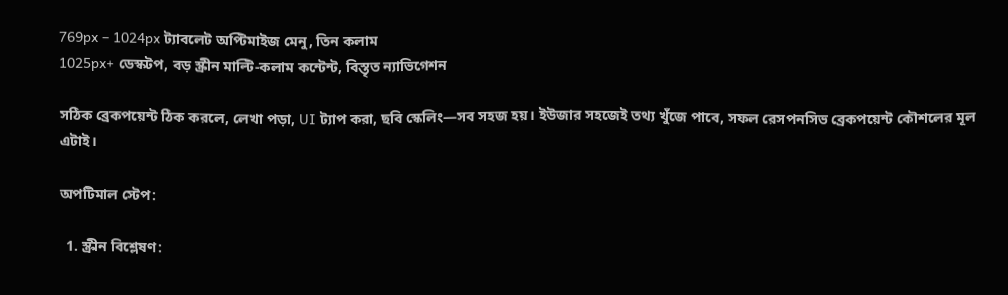769px – 1024px ট্যাবলেট অপ্টিমাইজ মেনু, তিন কলাম
1025px+ ডেস্কটপ, বড় স্ক্রীন মাল্টি-কলাম কন্টেন্ট, বিস্তৃত ন্যাভিগেশন

সঠিক ব্রেকপয়েন্ট ঠিক করলে, লেখা পড়া, UI ট্যাপ করা, ছবি স্কেলিং—সব সহজ হয়। ইউজার সহজেই তথ্য খুঁজে পাবে, সফল রেসপনসিভ ব্রেকপয়েন্ট কৌশলের মূল এটাই।

অপটিমাল স্টেপ:

  1. স্ক্রীন বিশ্লেষণ: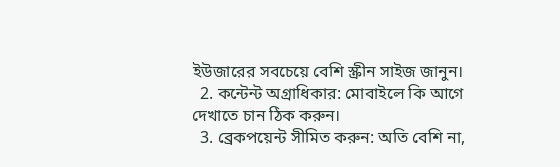ইউজারের সবচেয়ে বেশি স্ক্রীন সাইজ জানুন।
  2. কন্টেন্ট অগ্রাধিকার: মোবাইলে কি আগে দেখাতে চান ঠিক করুন।
  3. ব্রেকপয়েন্ট সীমিত করুন: অতি বেশি না,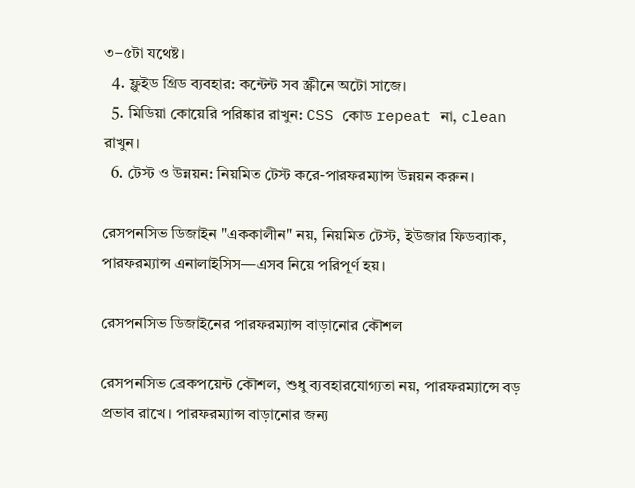৩–৫টা যথেষ্ট।
  4. ফ্লুইড গ্রিড ব্যবহার: কন্টেন্ট সব স্ক্রীনে অটো সাজে।
  5. মিডিয়া কোয়েরি পরিষ্কার রাখুন: CSS কোড repeat না, clean রাখুন।
  6. টেস্ট ও উন্নয়ন: নিয়মিত টেস্ট করে-পারফরম্যান্স উন্নয়ন করুন।

রেসপনসিভ ডিজাইন "এককালীন" নয়, নিয়মিত টেস্ট, ইউজার ফিডব্যাক, পারফরম্যান্স এনালাইসিস—এসব নিয়ে পরিপূর্ণ হয়।

রেসপনসিভ ডিজাইনের পারফরম্যান্স বাড়ানোর কৌশল

রেসপনসিভ ব্রেকপয়েন্ট কৌশল, শুধু ব্যবহারযোগ্যতা নয়, পারফরম্যান্সে বড় প্রভাব রাখে। পারফরম্যান্স বাড়ানোর জন্য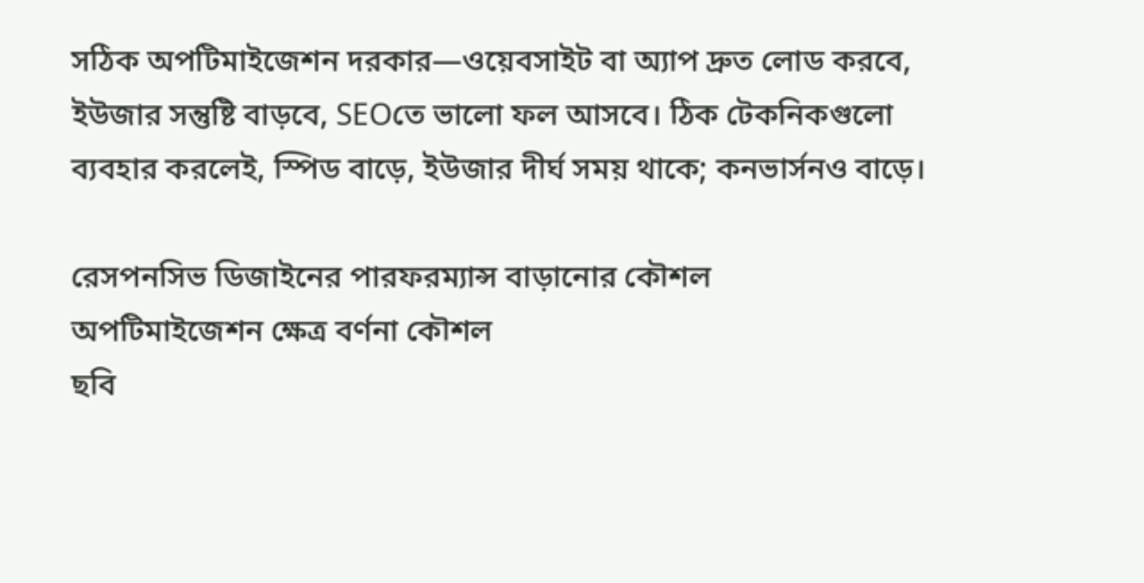সঠিক অপটিমাইজেশন দরকার—ওয়েবসাইট বা অ্যাপ দ্রুত লোড করবে, ইউজার সন্তুষ্টি বাড়বে, SEOতে ভালো ফল আসবে। ঠিক টেকনিকগুলো ব্যবহার করলেই, স্পিড বাড়ে, ইউজার দীর্ঘ সময় থাকে; কনভার্সনও বাড়ে।

রেসপনসিভ ডিজাইনের পারফরম্যান্স বাড়ানোর কৌশল
অপটিমাইজেশন ক্ষেত্র বর্ণনা কৌশল
ছবি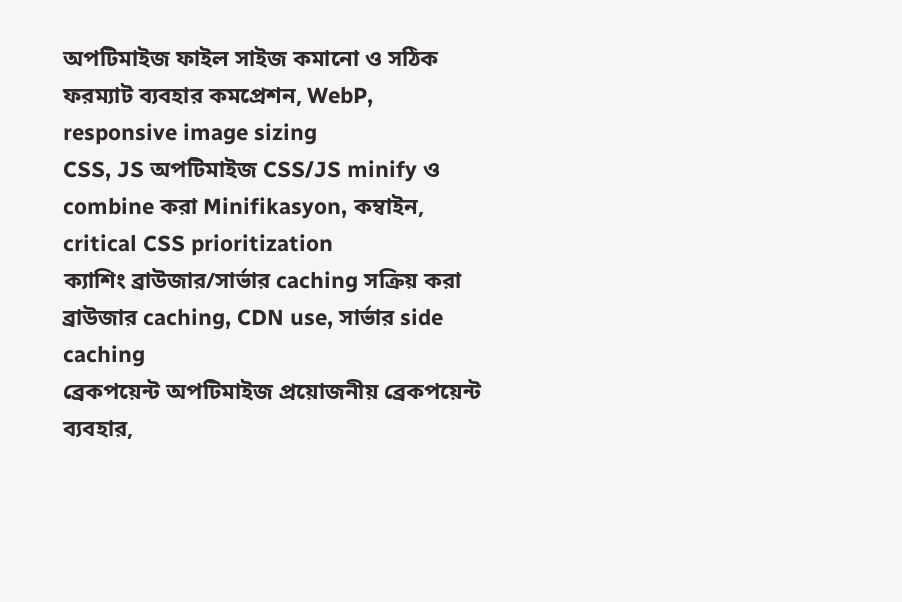অপটিমাইজ ফাইল সাইজ কমানো ও সঠিক ফরম্যাট ব্যবহার কমপ্রেশন, WebP, responsive image sizing
CSS, JS অপটিমাইজ CSS/JS minify ও combine করা Minifikasyon, কম্বাইন, critical CSS prioritization
ক্যাশিং ব্রাউজার/সার্ভার caching সক্রিয় করা ব্রাউজার caching, CDN use, সার্ভার side caching
ব্রেকপয়েন্ট অপটিমাইজ প্রয়োজনীয় ব্রেকপয়েন্ট ব্যবহার,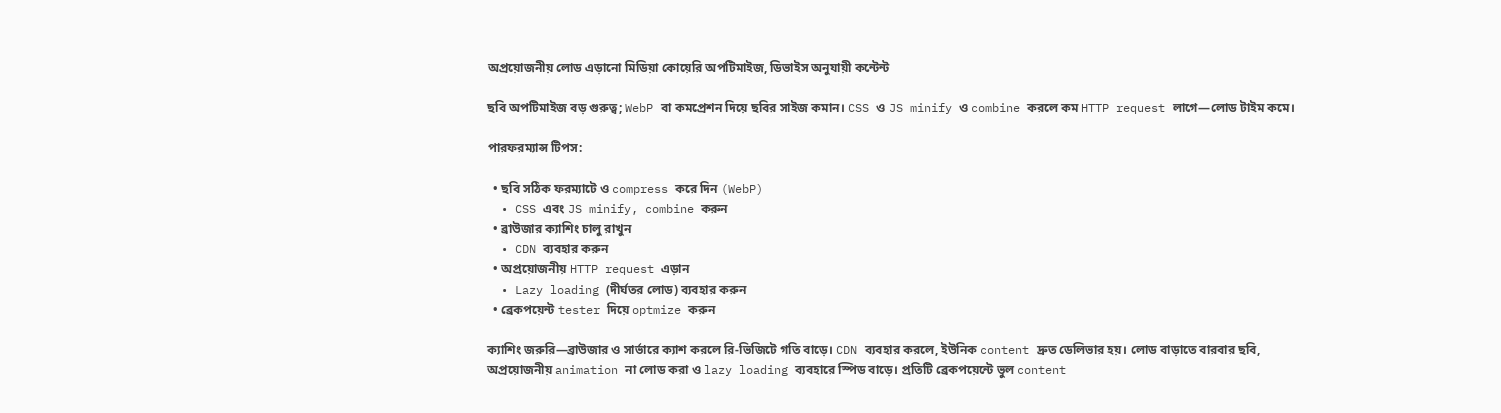অপ্রয়োজনীয় লোড এড়ানো মিডিয়া কোয়েরি অপটিমাইজ, ডিভাইস অনুযায়ী কন্টেন্ট

ছবি অপটিমাইজ বড় গুরুত্ব; WebP বা কমপ্রেশন দিয়ে ছবির সাইজ কমান। CSS ও JS minify ও combine করলে কম HTTP request লাগে—লোড টাইম কমে।

পারফরম্যান্স টিপস:

  • ছবি সঠিক ফরম্যাটে ও compress করে দিন (WebP)
  • CSS এবং JS minify, combine করুন
  • ব্রাউজার ক্যাশিং চালু রাখুন
  • CDN ব্যবহার করুন
  • অপ্রয়োজনীয় HTTP request এড়ান
  • Lazy loading (দীর্ঘতর লোড) ব্যবহার করুন
  • ব্রেকপয়েন্ট tester দিয়ে optmize করুন

ক্যাশিং জরুরি—ব্রাউজার ও সার্ভারে ক্যাশ করলে রি-ভিজিটে গতি বাড়ে। CDN ব্যবহার করলে, ইউনিক content দ্রুত ডেলিভার হয়। লোড বাড়াতে বারবার ছবি, অপ্রয়োজনীয় animation না লোড করা ও lazy loading ব্যবহারে স্পিড বাড়ে। প্রতিটি ব্রেকপয়েন্টে ভুল content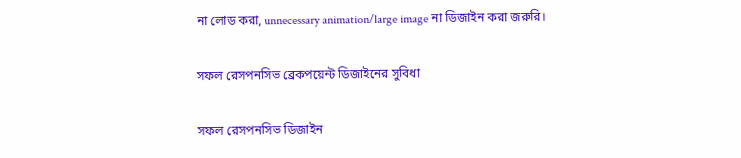না লোড করা, unnecessary animation/large image না ডিজাইন করা জরুরি।

সফল রেসপনসিভ ব্রেকপয়েন্ট ডিজাইনের সুবিধা

সফল রেসপনসিভ ডিজাইন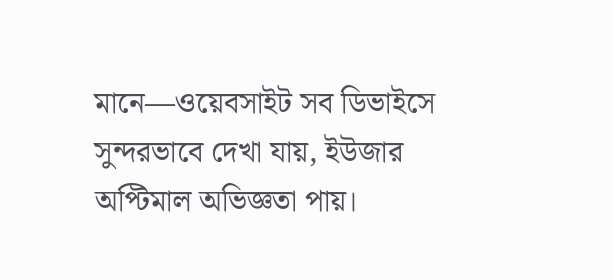মানে—ওয়েবসাইট সব ডিভাইসে সুন্দরভাবে দেখা যায়, ইউজার অপ্টিমাল অভিজ্ঞতা পায়।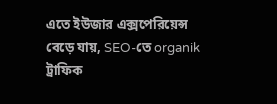এতে ইউজার এক্সপেরিয়েন্স বেড়ে যায়, SEO-তে organik ট্রাফিক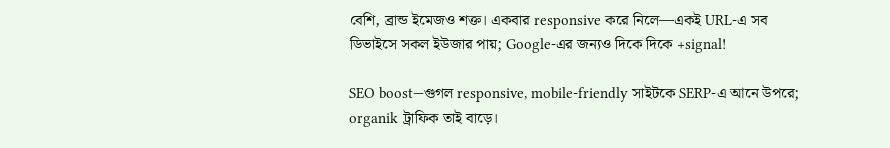বেশি, ব্রান্ড ইমেজও শক্ত। একবার responsive করে নিলে—একই URL-এ সব ডিভাইসে সকল ইউজার পায়; Google-এর জন্যও দিকে দিকে +signal!

SEO boost—গুগল responsive, mobile-friendly সাইটকে SERP-এ আনে উপরে; organik ট্রাফিক তাই বাড়ে।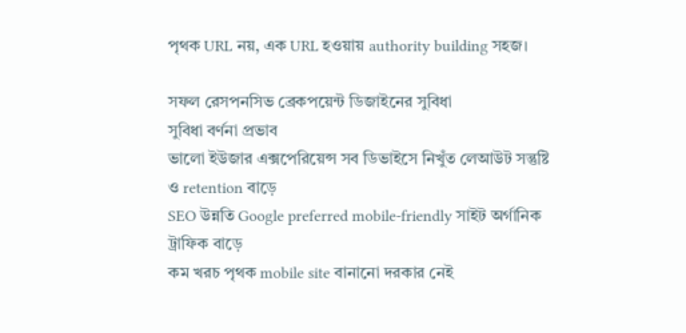পৃথক URL নয়, এক URL হওয়ায় authority building সহজ।

সফল রেসপনসিভ ব্রেকপয়েন্ট ডিজাইনের সুবিধা
সুবিধা বর্ণনা প্রভাব
ভালো ইউজার এক্সপেরিয়েন্স সব ডিভাইসে নিখুঁত লেআউট সন্তুষ্টি ও retention বাড়ে
SEO উন্নতি Google preferred mobile-friendly সাইট অর্গানিক ট্রাফিক বাড়ে
কম খরচ পৃথক mobile site বানানো দরকার নেই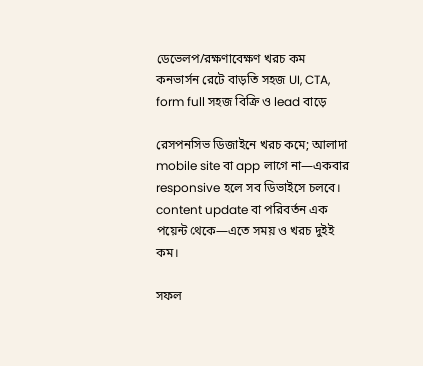ডেভেলপ/রক্ষণাবেক্ষণ খরচ কম
কনভার্সন রেটে বাড়তি সহজ UI, CTA, form full সহজ বিক্রি ও lead বাড়ে

রেসপনসিভ ডিজাইনে খরচ কমে; আলাদা mobile site বা app লাগে না—একবার responsive হলে সব ডিভাইসে চলবে। content update বা পরিবর্তন এক পয়েন্ট থেকে—এতে সময় ও খরচ দুইই কম।

সফল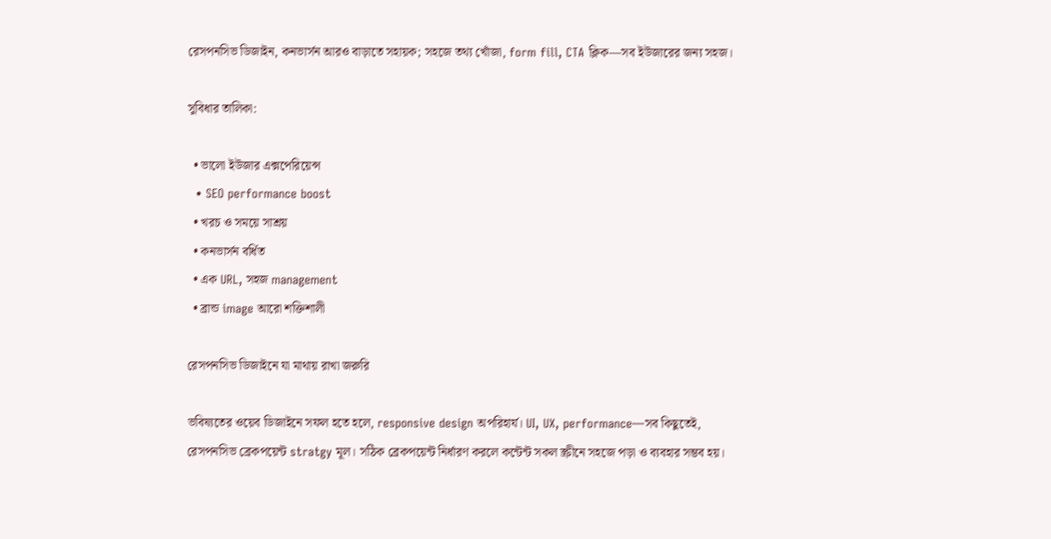রেসপনসিভ ডিজাইন, কনভার্সন আরও বাড়াতে সহায়ক; সহজে তথ্য খোঁজা, form fill, CTA ক্লিক—সব ইউজারের জন্য সহজ।

সুবিধার তালিকা:

  • ভালো ইউজার এক্সপেরিয়েন্স
  • SEO performance boost
  • খরচ ও সময়ে সাশ্রয়
  • কনভার্সন বর্ধিত
  • এক URL, সহজ management
  • ব্রান্ড image আরো শক্তিশালী

রেসপনসিভ ডিজাইনে যা মাথায় রাখা জরুরি

ভবিষ্যতের ওয়েব ডিজাইনে সফল হতে হলে, responsive design অপরিহার্য। UI, UX, performance—সব কিছুতেই, রেসপনসিভ ব্রেকপয়েন্ট stratgy মূল। সঠিক ব্রেকপয়েন্ট নির্ধারণ করলে কন্টেন্ট সকল স্ক্রীনে সহজে পড়া ও ব্যবহার সম্ভব হয়।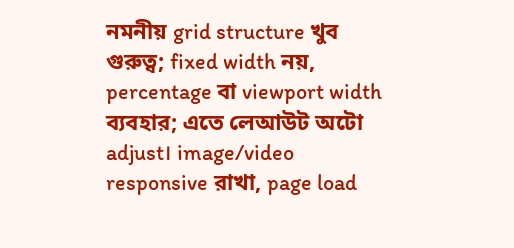নমনীয় grid structure খুব গুরুত্ব; fixed width নয়, percentage বা viewport width ব্যবহার; এতে লেআউট অটো adjust। image/video responsive রাখা, page load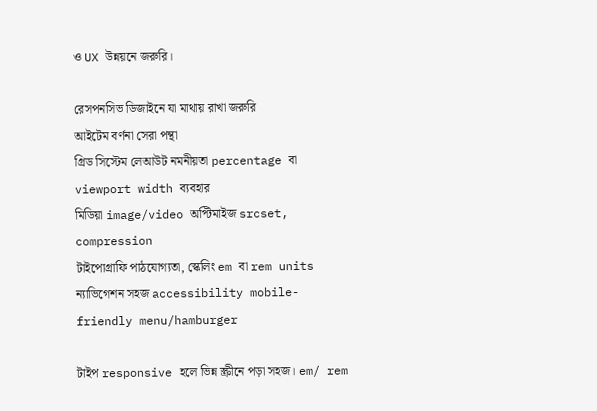ও UX উন্নয়নে জরুরি।

রেসপনসিভ ডিজাইনে যা মাথায় রাখা জরুরি
আইটেম বর্ণনা সেরা পন্থা
গ্রিড সিস্টেম লেআউট নমনীয়তা percentage বা viewport width ব্যবহার
মিডিয়া image/video অপ্টিমাইজ srcset, compression
টাইপোগ্রাফি পাঠযোগ্যতা, স্কেলিং em বা rem units
ন্যাভিগেশন সহজ accessibility mobile-friendly menu/hamburger

টাইপ responsive হলে ভিন্ন স্ক্রীনে পড়া সহজ। em/ rem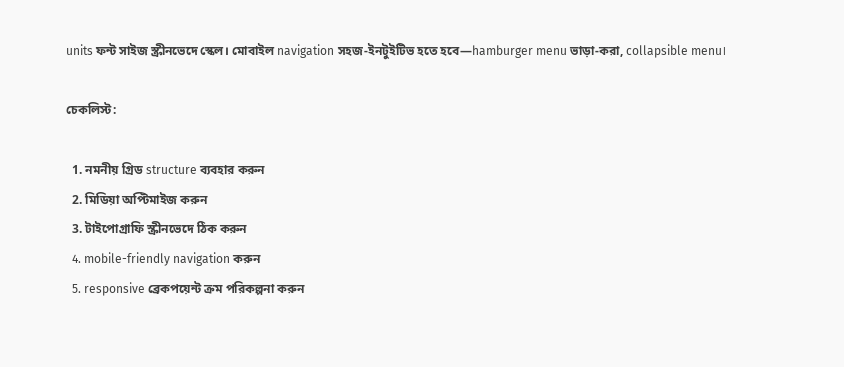units ফন্ট সাইজ স্ক্রীনভেদে স্কেল। মোবাইল navigation সহজ-ইনটুইটিভ হতে হবে—hamburger menu ভাড়া-করা, collapsible menu।

চেকলিস্ট:

  1. নমনীয় গ্রিড structure ব্যবহার করুন
  2. মিডিয়া অপ্টিমাইজ করুন
  3. টাইপোগ্রাফি স্ক্রীনভেদে ঠিক করুন
  4. mobile-friendly navigation করুন
  5. responsive ব্রেকপয়েন্ট ক্রম পরিকল্পনা করুন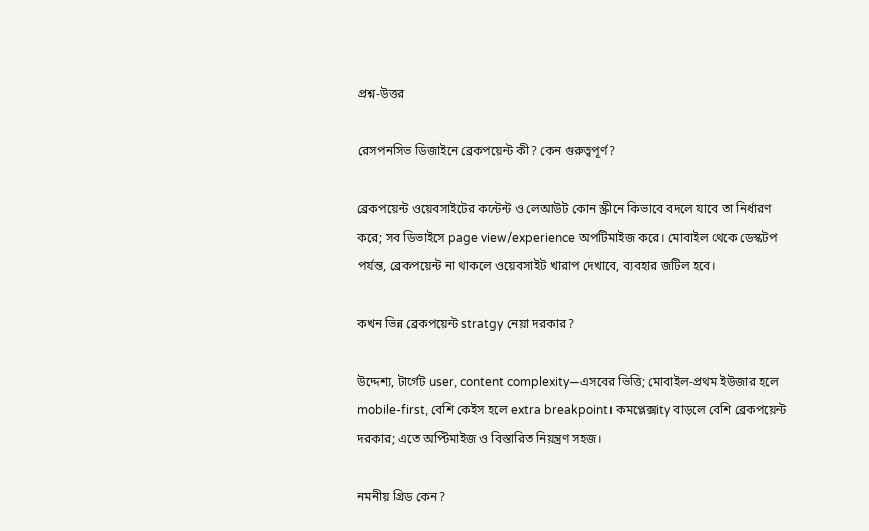প্রশ্ন-উত্তর

রেসপনসিভ ডিজাইনে ব্রেকপয়েন্ট কী? কেন গুরুত্বপূর্ণ?

ব্রেকপয়েন্ট ওয়েবসাইটের কন্টেন্ট ও লেআউট কোন স্ক্রীনে কিভাবে বদলে যাবে তা নির্ধারণ করে; সব ডিভাইসে page view/experience অপটিমাইজ করে। মোবাইল থেকে ডেস্কটপ পর্যন্ত, ব্রেকপয়েন্ট না থাকলে ওয়েবসাইট খারাপ দেখাবে, ব্যবহার জটিল হবে।

কখন ভিন্ন ব্রেকপয়েন্ট stratgy নেয়া দরকার?

উদ্দেশ্য, টার্গেট user, content complexity—এসবের ভিত্তি; মোবাইল-প্রথম ইউজার হলে mobile-first, বেশি কেইস হলে extra breakpoint। কমপ্লেক্সity বাড়লে বেশি ব্রেকপয়েন্ট দরকার; এতে অপ্টিমাইজ ও বিস্তারিত নিয়ন্ত্রণ সহজ।

নমনীয় গ্রিড কেন?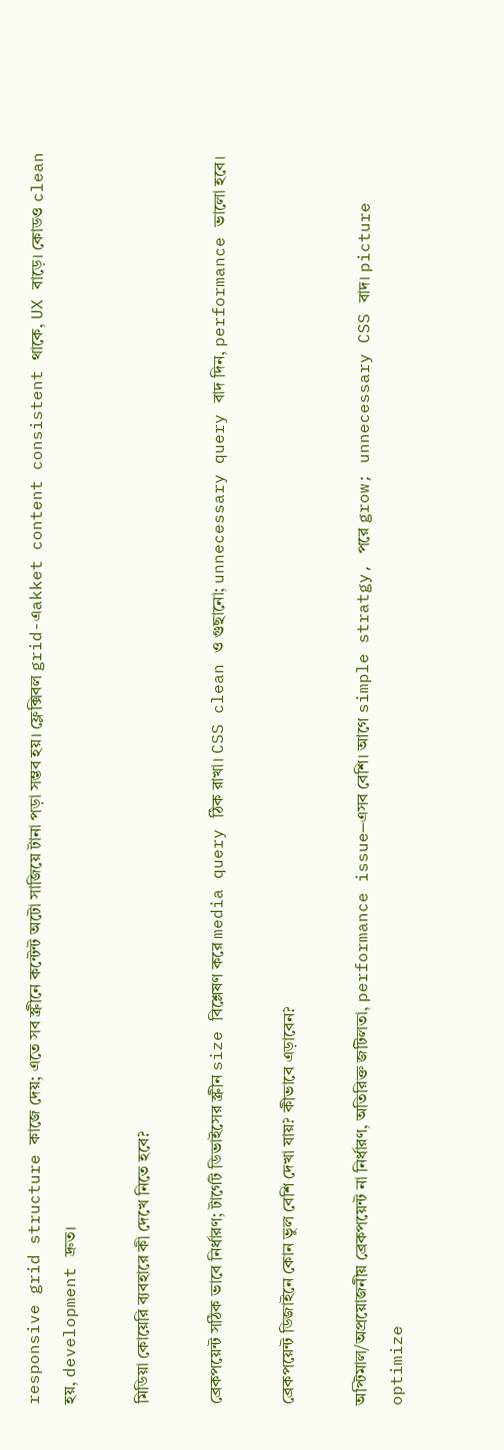responsive grid structure কাজে দেয়; এতে সব স্ক্রীনে কন্টেন্ট অটো সাজিয়ে টানা পড়া সম্ভব হয়। ফ্লেক্সিবল grid-এakket content consistent থাকে, UX বাড়ে। কোডও clean হয়, development দ্রুত।

মিডিয়া কোয়েরি ব্যবহারে কী দেখে নিতে হবে?

ব্রেকপয়েন্ট সঠিক ভাবে নির্ধারণ; টার্গেট ডিভাইসের স্ক্রীন size বিশ্লেষণ করে media query ঠিক রাখা। CSS clean ও গুছানো; unnecessary query বাদ দিন, performance ভালো হবে।

ব্রেকপয়েন্ট ডিজাইনে কোন ভুল বেশি দেখা যায়? কীভাবে এড়াবেন?

অপ্টিমাল/অপ্রয়োজনীয় ব্রেকপয়েন্ট না নির্ধারণ, অতিরিক্ত জটিলতা, performance issue—এসব বেশি। আগে simple stratgy, পরে grow; unnecessary CSS বাদ। picture optimize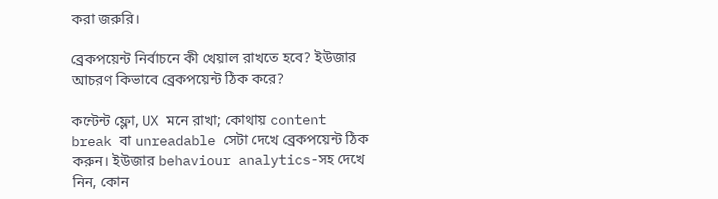করা জরুরি।

ব্রেকপয়েন্ট নির্বাচনে কী খেয়াল রাখতে হবে? ইউজার আচরণ কিভাবে ব্রেকপয়েন্ট ঠিক করে?

কন্টেন্ট ফ্লো, UX মনে রাখা; কোথায় content break বা unreadable সেটা দেখে ব্রেকপয়েন্ট ঠিক করুন। ইউজার behaviour analytics-সহ দেখে নিন, কোন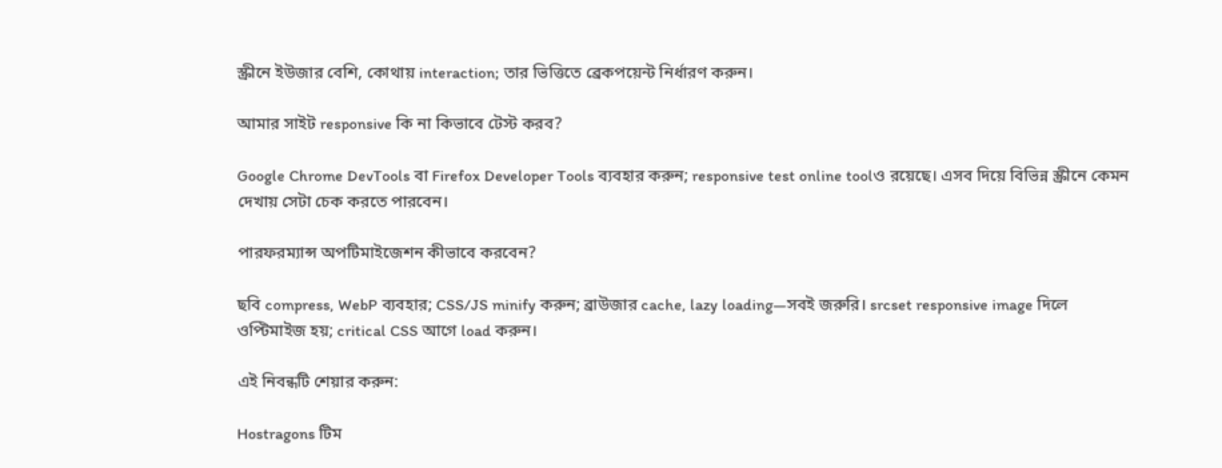স্ক্রীনে ইউজার বেশি, কোথায় interaction; তার ভিত্তিতে ব্রেকপয়েন্ট নির্ধারণ করুন।

আমার সাইট responsive কি না কিভাবে টেস্ট করব?

Google Chrome DevTools বা Firefox Developer Tools ব্যবহার করুন; responsive test online toolও রয়েছে। এসব দিয়ে বিভিন্ন স্ক্রীনে কেমন দেখায় সেটা চেক করতে পারবেন।

পারফরম্যান্স অপটিমাইজেশন কীভাবে করবেন?

ছবি compress, WebP ব্যবহার; CSS/JS minify করুন; ব্রাউজার cache, lazy loading—সবই জরুরি। srcset responsive image দিলে ওপ্টিমাইজ হয়; critical CSS আগে load করুন।

এই নিবন্ধটি শেয়ার করুন:

Hostragons টিম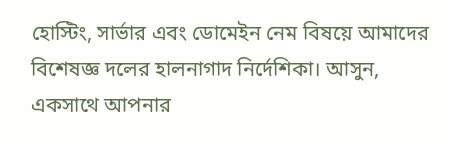হোস্টিং, সার্ভার এবং ডোমেইন নেম বিষয়ে আমাদের বিশেষজ্ঞ দলের হালনাগাদ নির্দেশিকা। আসুন, একসাথে আপনার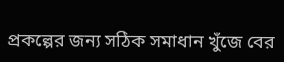প্রকল্পের জন্য সঠিক সমাধান খুঁজে বের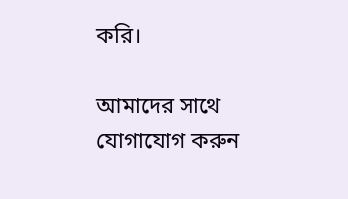করি।

আমাদের সাথে যোগাযোগ করুন